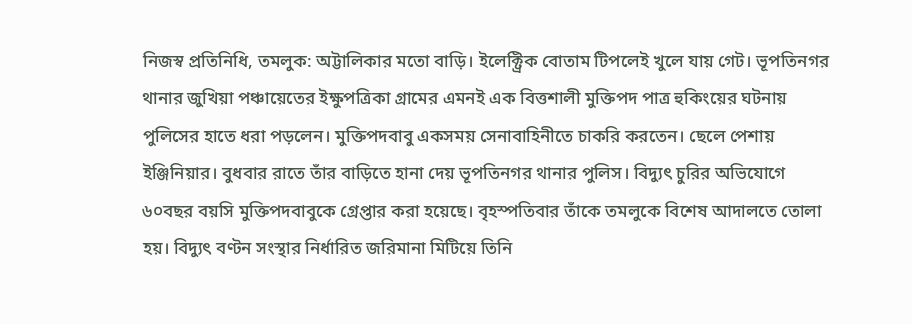নিজস্ব প্রতিনিধি, তমলুক: অট্টালিকার মতো বাড়ি। ইলেক্ট্রিক বোতাম টিপলেই খুলে যায় গেট। ভূপতিনগর থানার জুখিয়া পঞ্চায়েতের ইক্ষুপত্রিকা গ্রামের এমনই এক বিত্তশালী মুক্তিপদ পাত্র হুকিংয়ের ঘটনায় পুলিসের হাতে ধরা পড়লেন। মুক্তিপদবাবু একসময় সেনাবাহিনীতে চাকরি করতেন। ছেলে পেশায় ইঞ্জিনিয়ার। বুধবার রাতে তাঁর বাড়িতে হানা দেয় ভূপতিনগর থানার পুলিস। বিদ্যুৎ চুরির অভিযোগে ৬০বছর বয়সি মুক্তিপদবাবুকে গ্রেপ্তার করা হয়েছে। বৃহস্পতিবার তাঁকে তমলুকে বিশেষ আদালতে তোলা হয়। বিদ্যুৎ বণ্টন সংস্থার নির্ধারিত জরিমানা মিটিয়ে তিনি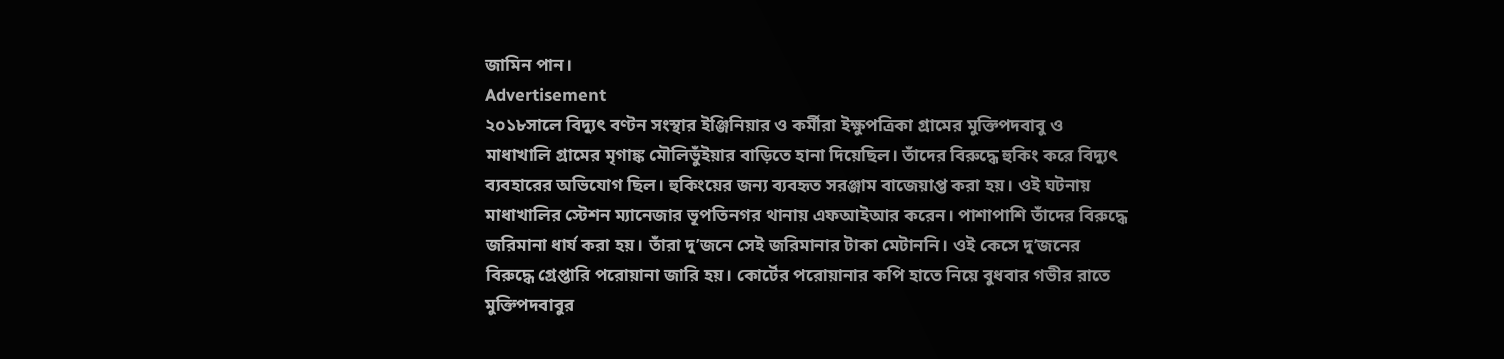জামিন পান।
Advertisement
২০১৮সালে বিদ্যুৎ বণ্টন সংস্থার ইঞ্জিনিয়ার ও কর্মীরা ইক্ষুপত্রিকা গ্রামের মুক্তিপদবাবু ও মাধাখালি গ্রামের মৃগাঙ্ক মৌলিভুঁইয়ার বাড়িতে হানা দিয়েছিল। তাঁদের বিরুদ্ধে হুকিং করে বিদ্যুৎ ব্যবহারের অভিযোগ ছিল। হুকিংয়ের জন্য ব্যবহৃত সরঞ্জাম বাজেয়াপ্ত করা হয়। ওই ঘটনায় মাধাখালির স্টেশন ম্যানেজার ভূপতিনগর থানায় এফআইআর করেন। পাশাপাশি তাঁদের বিরুদ্ধে জরিমানা ধার্য করা হয়। তাঁরা দু’জনে সেই জরিমানার টাকা মেটাননি। ওই কেসে দু’জনের বিরুদ্ধে গ্রেপ্তারি পরোয়ানা জারি হয়। কোর্টের পরোয়ানার কপি হাতে নিয়ে বুধবার গভীর রাতে মুক্তিপদবাবুর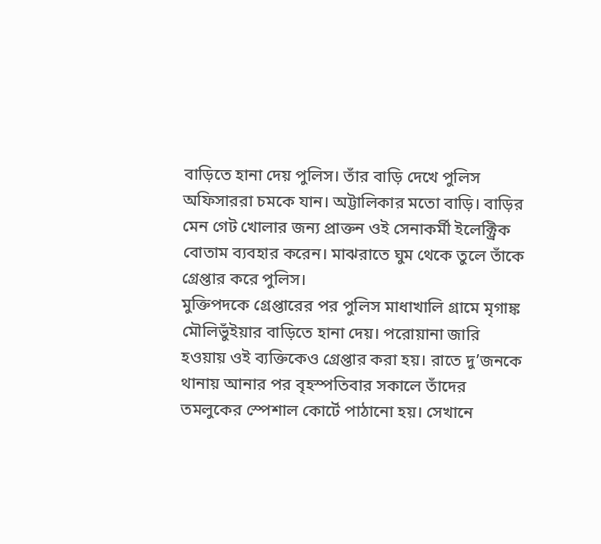বাড়িতে হানা দেয় পুলিস। তাঁর বাড়ি দেখে পুলিস অফিসাররা চমকে যান। অট্টালিকার মতো বাড়ি। বাড়ির মেন গেট খোলার জন্য প্রাক্তন ওই সেনাকর্মী ইলেক্ট্রিক বোতাম ব্যবহার করেন। মাঝরাতে ঘুম থেকে তুলে তাঁকে গ্রেপ্তার করে পুলিস।
মুক্তিপদকে গ্রেপ্তারের পর পুলিস মাধাখালি গ্রামে মৃগাঙ্ক মৌলিভুঁইয়ার বাড়িতে হানা দেয়। পরোয়ানা জারি হওয়ায় ওই ব্যক্তিকেও গ্রেপ্তার করা হয়। রাতে দু’জনকে থানায় আনার পর বৃহস্পতিবার সকালে তাঁদের তমলুকের স্পেশাল কোর্টে পাঠানো হয়। সেখানে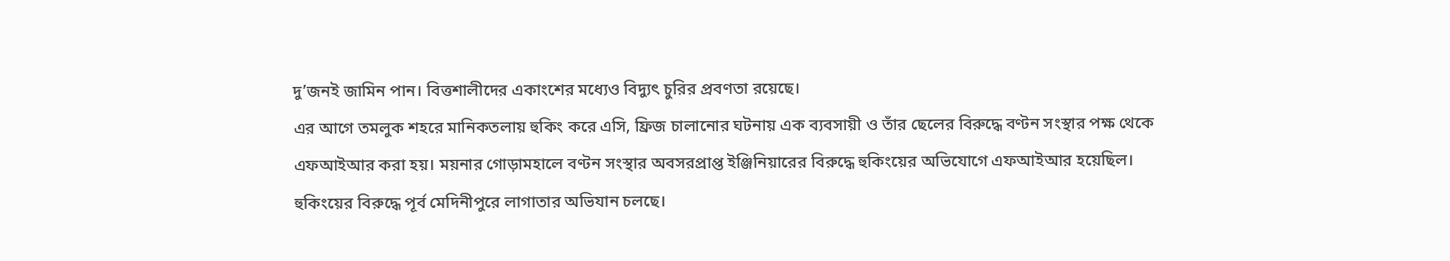দু’জনই জামিন পান। বিত্তশালীদের একাংশের মধ্যেও বিদ্যুৎ চুরির প্রবণতা রয়েছে।
এর আগে তমলুক শহরে মানিকতলায় হুকিং করে এসি, ফ্রিজ চালানোর ঘটনায় এক ব্যবসায়ী ও তাঁর ছেলের বিরুদ্ধে বণ্টন সংস্থার পক্ষ থেকে এফআইআর করা হয়। ময়নার গোড়ামহালে বণ্টন সংস্থার অবসরপ্রাপ্ত ইঞ্জিনিয়ারের বিরুদ্ধে হুকিংয়ের অভিযোগে এফআইআর হয়েছিল।
হুকিংয়ের বিরুদ্ধে পূর্ব মেদিনীপুরে লাগাতার অভিযান চলছে।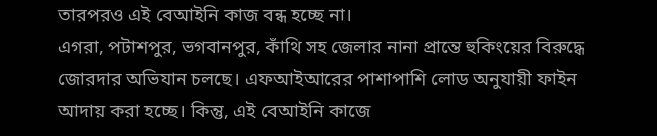তারপরও এই বেআইনি কাজ বন্ধ হচ্ছে না।
এগরা, পটাশপুর, ভগবানপুর, কাঁথি সহ জেলার নানা প্রান্তে হুকিংয়ের বিরুদ্ধে জোরদার অভিযান চলছে। এফআইআরের পাশাপাশি লোড অনুযায়ী ফাইন আদায় করা হচ্ছে। কিন্তু, এই বেআইনি কাজে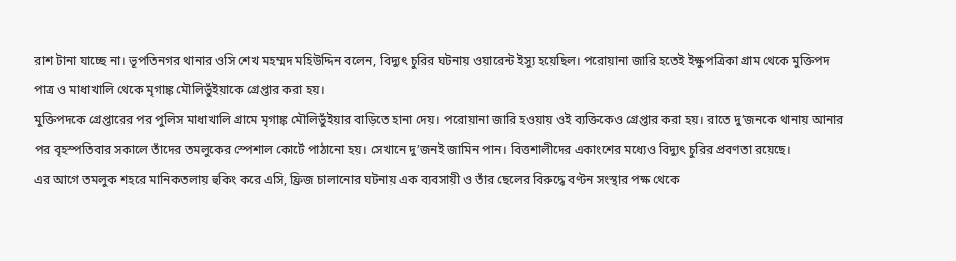রাশ টানা যাচ্ছে না। ভূপতিনগর থানার ওসি শেখ মহম্মদ মহিউদ্দিন বলেন, বিদ্যুৎ চুরির ঘটনায় ওয়ারেন্ট ইস্যু হয়েছিল। পরোয়ানা জারি হতেই ইক্ষুপত্রিকা গ্রাম থেকে মুক্তিপদ পাত্র ও মাধাখালি থেকে মৃগাঙ্ক মৌলিভুঁইয়াকে গ্রেপ্তার করা হয়।
মুক্তিপদকে গ্রেপ্তারের পর পুলিস মাধাখালি গ্রামে মৃগাঙ্ক মৌলিভুঁইয়ার বাড়িতে হানা দেয়। পরোয়ানা জারি হওয়ায় ওই ব্যক্তিকেও গ্রেপ্তার করা হয়। রাতে দু’জনকে থানায় আনার পর বৃহস্পতিবার সকালে তাঁদের তমলুকের স্পেশাল কোর্টে পাঠানো হয়। সেখানে দু’জনই জামিন পান। বিত্তশালীদের একাংশের মধ্যেও বিদ্যুৎ চুরির প্রবণতা রয়েছে।
এর আগে তমলুক শহরে মানিকতলায় হুকিং করে এসি, ফ্রিজ চালানোর ঘটনায় এক ব্যবসায়ী ও তাঁর ছেলের বিরুদ্ধে বণ্টন সংস্থার পক্ষ থেকে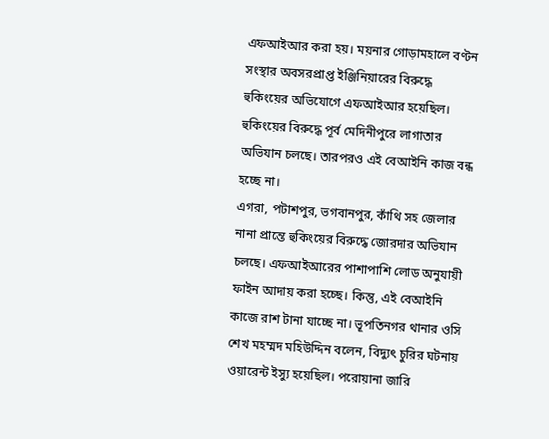এফআইআর করা হয়। ময়নার গোড়ামহালে বণ্টন সংস্থার অবসরপ্রাপ্ত ইঞ্জিনিয়ারের বিরুদ্ধে হুকিংয়ের অভিযোগে এফআইআর হয়েছিল।
হুকিংয়ের বিরুদ্ধে পূর্ব মেদিনীপুরে লাগাতার অভিযান চলছে। তারপরও এই বেআইনি কাজ বন্ধ হচ্ছে না।
এগরা, পটাশপুর, ভগবানপুর, কাঁথি সহ জেলার নানা প্রান্তে হুকিংয়ের বিরুদ্ধে জোরদার অভিযান চলছে। এফআইআরের পাশাপাশি লোড অনুযায়ী ফাইন আদায় করা হচ্ছে। কিন্তু, এই বেআইনি কাজে রাশ টানা যাচ্ছে না। ভূপতিনগর থানার ওসি শেখ মহম্মদ মহিউদ্দিন বলেন, বিদ্যুৎ চুরির ঘটনায় ওয়ারেন্ট ইস্যু হয়েছিল। পরোয়ানা জারি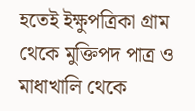হতেই ইক্ষুপত্রিকা গ্রাম থেকে মুক্তিপদ পাত্র ও মাধাখালি থেকে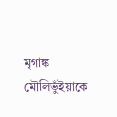মৃগাঙ্ক মৌলিভুঁইয়াকে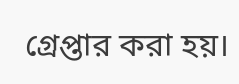গ্রেপ্তার করা হয়।